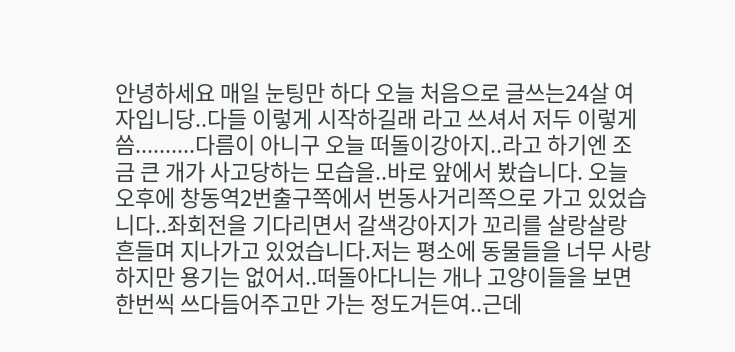안녕하세요 매일 눈팅만 하다 오늘 처음으로 글쓰는24살 여자입니당..다들 이렇게 시작하길래 라고 쓰셔서 저두 이렇게 씀..........다름이 아니구 오늘 떠돌이강아지..라고 하기엔 조금 큰 개가 사고당하는 모습을..바로 앞에서 봤습니다. 오늘 오후에 창동역2번출구쪽에서 번동사거리쪽으로 가고 있었습니다..좌회전을 기다리면서 갈색강아지가 꼬리를 살랑살랑 흔들며 지나가고 있었습니다.저는 평소에 동물들을 너무 사랑하지만 용기는 없어서..떠돌아다니는 개나 고양이들을 보면 한번씩 쓰다듬어주고만 가는 정도거든여..근데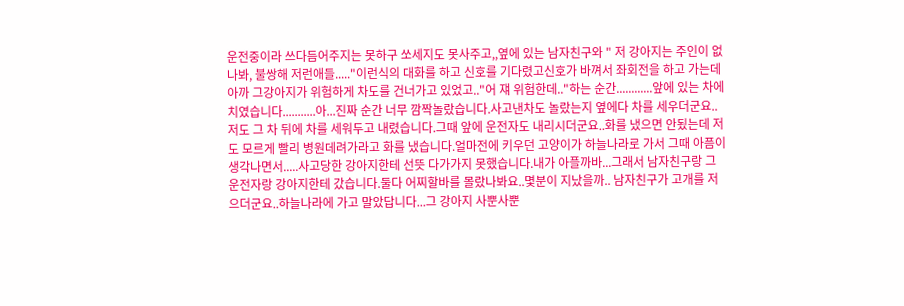운전중이라 쓰다듬어주지는 못하구 쏘세지도 못사주고,,옆에 있는 남자친구와 " 저 강아지는 주인이 없나봐, 불쌍해 저런애들....."이런식의 대화를 하고 신호를 기다렸고신호가 바껴서 좌회전을 하고 가는데아까 그강아지가 위험하게 차도를 건너가고 있었고.."어 쟤 위험한데.."하는 순간............앞에 있는 차에 치였습니다...........아...진짜 순간 너무 깜짝놀랐습니다.사고낸차도 놀랐는지 옆에다 차를 세우더군요..저도 그 차 뒤에 차를 세워두고 내렸습니다.그때 앞에 운전자도 내리시더군요..화를 냈으면 안됬는데 저도 모르게 빨리 병원데려가라고 화를 냈습니다.얼마전에 키우던 고양이가 하늘나라로 가서 그때 아픔이 생각나면서.....사고당한 강아지한테 선뜻 다가가지 못했습니다.내가 아플까바...그래서 남자친구랑 그 운전자랑 강아지한테 갔습니다.둘다 어찌할바를 몰랐나봐요..몇분이 지났을까.. 남자친구가 고개를 저으더군요..하늘나라에 가고 말았답니다...그 강아지 사뿐사뿐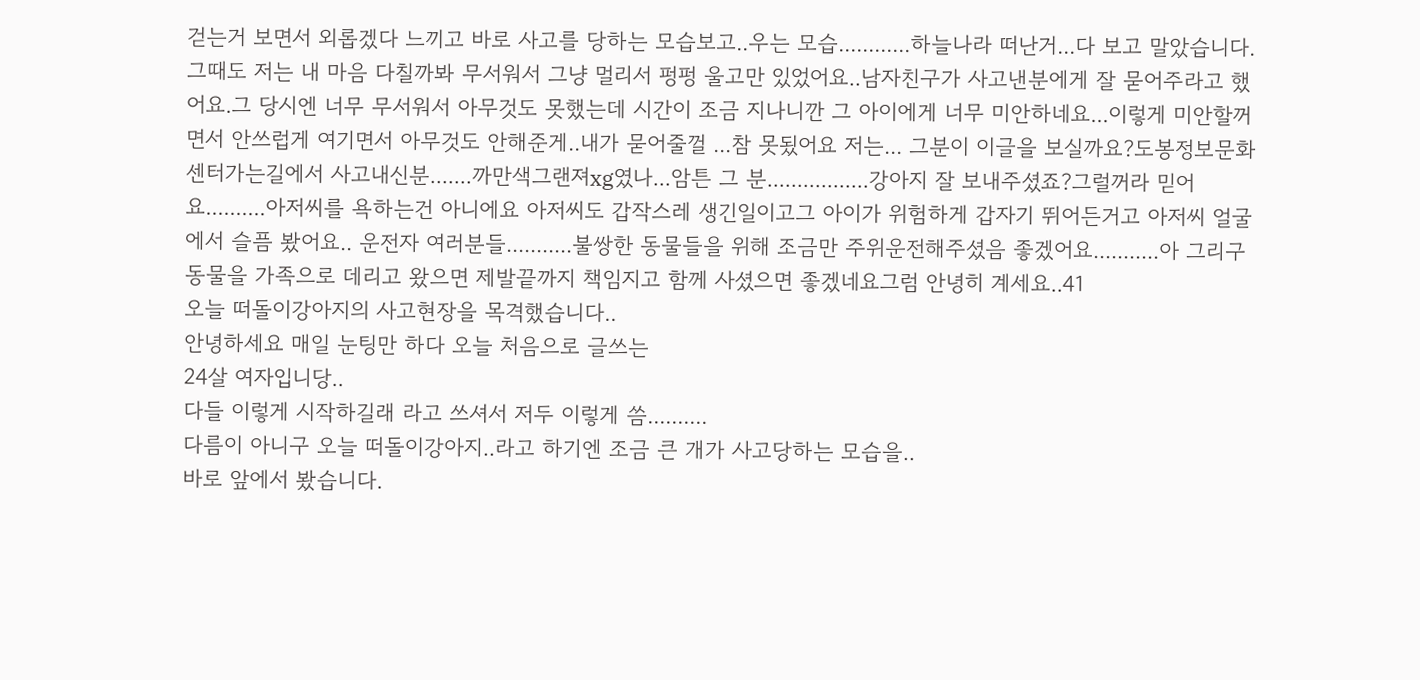걷는거 보면서 외롭겠다 느끼고 바로 사고를 당하는 모습보고..우는 모습............하늘나라 떠난거...다 보고 말았습니다.그때도 저는 내 마음 다칠까봐 무서워서 그냥 멀리서 펑펑 울고만 있었어요..남자친구가 사고낸분에게 잘 묻어주라고 했어요.그 당시엔 너무 무서워서 아무것도 못했는데 시간이 조금 지나니깐 그 아이에게 너무 미안하네요...이렇게 미안할꺼면서 안쓰럽게 여기면서 아무것도 안해준게..내가 묻어줄껄 ...참 못됬어요 저는... 그분이 이글을 보실까요?도봉정보문화센터가는길에서 사고내신분.......까만색그랜져xg였나...암튼 그 분.................강아지 잘 보내주셨죠?그럴꺼라 믿어요..........아저씨를 욕하는건 아니에요 아저씨도 갑작스레 생긴일이고그 아이가 위험하게 갑자기 뛰어든거고 아저씨 얼굴에서 슬픔 봤어요.. 운전자 여러분들...........불쌍한 동물들을 위해 조금만 주위운전해주셨음 좋겠어요...........아 그리구 동물을 가족으로 데리고 왔으면 제발끝까지 책임지고 함께 사셨으면 좋겠네요그럼 안녕히 계세요..41
오늘 떠돌이강아지의 사고현장을 목격했습니다..
안녕하세요 매일 눈팅만 하다 오늘 처음으로 글쓰는
24살 여자입니당..
다들 이렇게 시작하길래 라고 쓰셔서 저두 이렇게 씀..........
다름이 아니구 오늘 떠돌이강아지..라고 하기엔 조금 큰 개가 사고당하는 모습을..
바로 앞에서 봤습니다.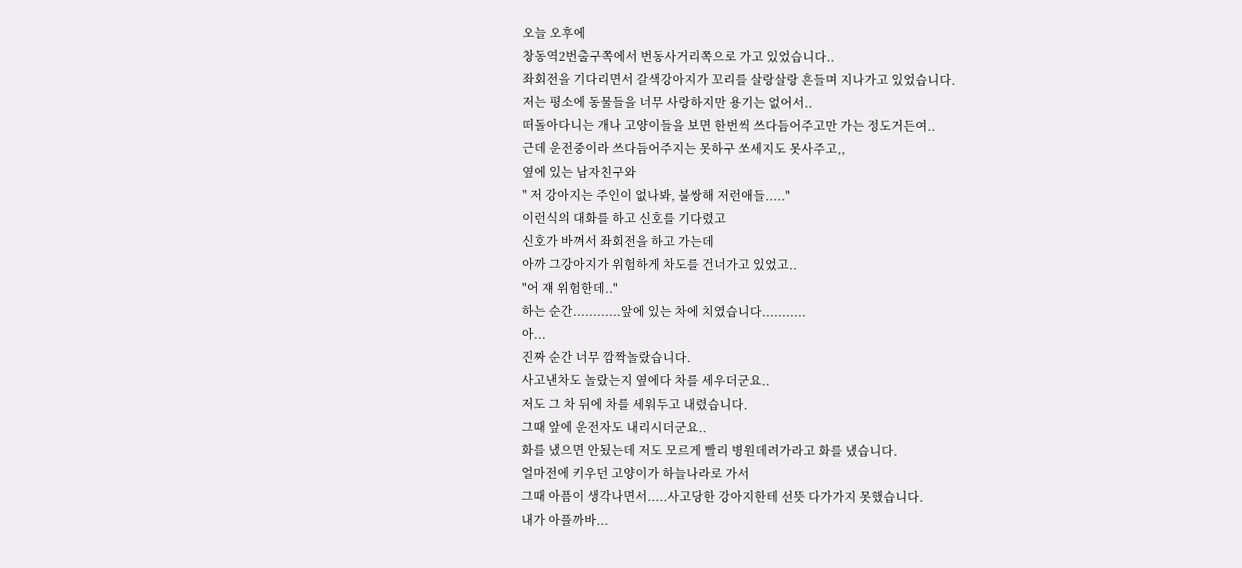오늘 오후에
창동역2번출구쪽에서 번동사거리쪽으로 가고 있었습니다..
좌회전을 기다리면서 갈색강아지가 꼬리를 살랑살랑 흔들며 지나가고 있었습니다.
저는 평소에 동물들을 너무 사랑하지만 용기는 없어서..
떠돌아다니는 개나 고양이들을 보면 한번씩 쓰다듬어주고만 가는 정도거든여..
근데 운전중이라 쓰다듬어주지는 못하구 쏘세지도 못사주고,,
옆에 있는 남자친구와
" 저 강아지는 주인이 없나봐, 불쌍해 저런애들....."
이런식의 대화를 하고 신호를 기다렸고
신호가 바껴서 좌회전을 하고 가는데
아까 그강아지가 위험하게 차도를 건너가고 있었고..
"어 쟤 위험한데.."
하는 순간............앞에 있는 차에 치였습니다...........
아...
진짜 순간 너무 깜짝놀랐습니다.
사고낸차도 놀랐는지 옆에다 차를 세우더군요..
저도 그 차 뒤에 차를 세워두고 내렸습니다.
그때 앞에 운전자도 내리시더군요..
화를 냈으면 안됬는데 저도 모르게 빨리 병원데려가라고 화를 냈습니다.
얼마전에 키우던 고양이가 하늘나라로 가서
그때 아픔이 생각나면서.....사고당한 강아지한테 선뜻 다가가지 못했습니다.
내가 아플까바...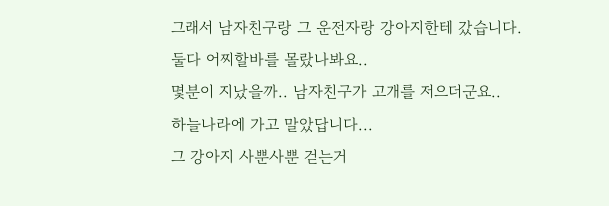그래서 남자친구랑 그 운전자랑 강아지한테 갔습니다.
둘다 어찌할바를 몰랐나봐요..
몇분이 지났을까.. 남자친구가 고개를 저으더군요..
하늘나라에 가고 말았답니다...
그 강아지 사뿐사뿐 걷는거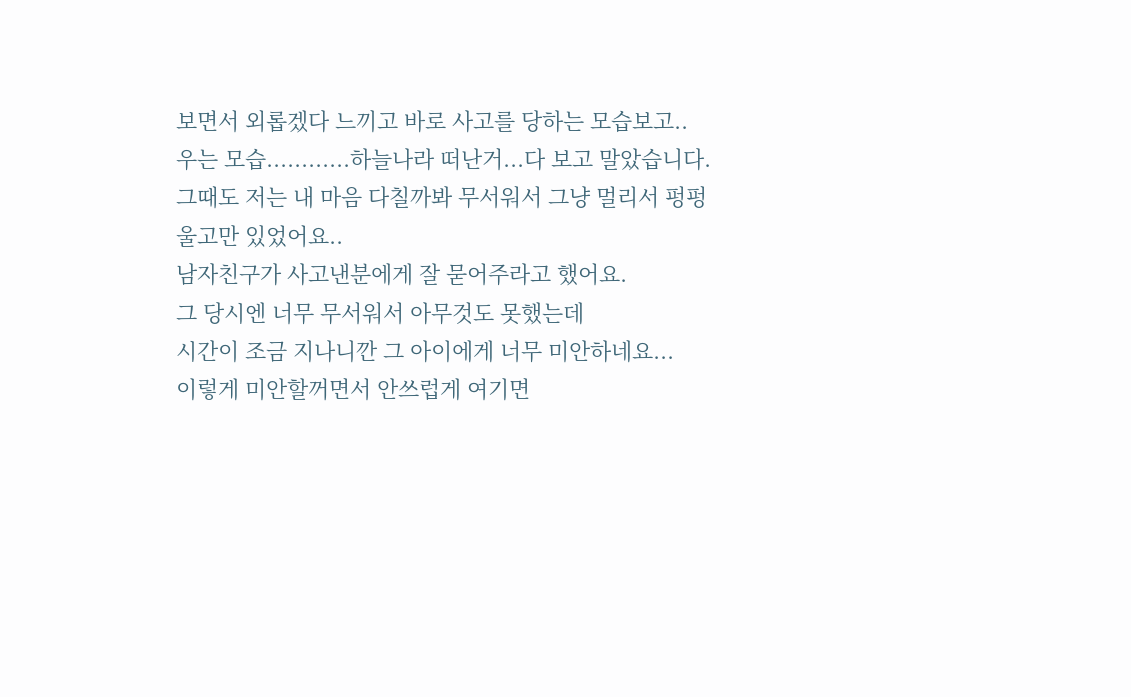보면서 외롭겠다 느끼고 바로 사고를 당하는 모습보고..
우는 모습............하늘나라 떠난거...다 보고 말았습니다.
그때도 저는 내 마음 다칠까봐 무서워서 그냥 멀리서 펑펑 울고만 있었어요..
남자친구가 사고낸분에게 잘 묻어주라고 했어요.
그 당시엔 너무 무서워서 아무것도 못했는데
시간이 조금 지나니깐 그 아이에게 너무 미안하네요...
이렇게 미안할꺼면서 안쓰럽게 여기면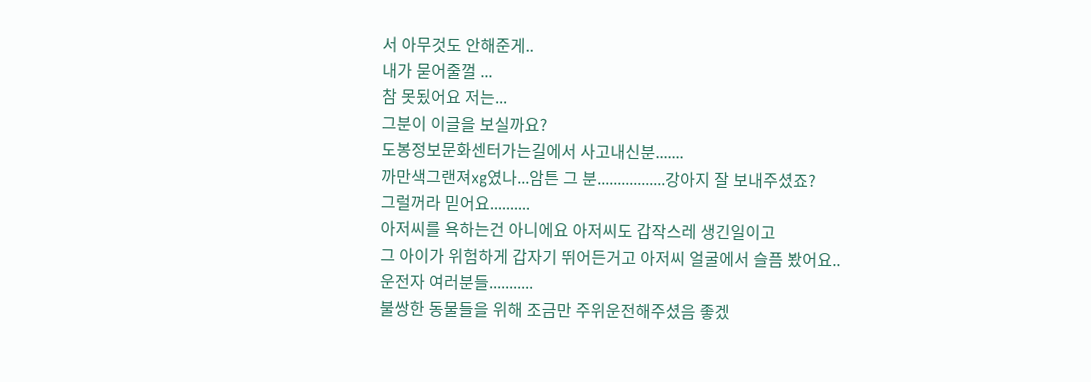서 아무것도 안해준게..
내가 묻어줄껄 ...
참 못됬어요 저는...
그분이 이글을 보실까요?
도봉정보문화센터가는길에서 사고내신분.......
까만색그랜져xg였나...암튼 그 분.................강아지 잘 보내주셨죠?
그럴꺼라 믿어요..........
아저씨를 욕하는건 아니에요 아저씨도 갑작스레 생긴일이고
그 아이가 위험하게 갑자기 뛰어든거고 아저씨 얼굴에서 슬픔 봤어요..
운전자 여러분들...........
불쌍한 동물들을 위해 조금만 주위운전해주셨음 좋겠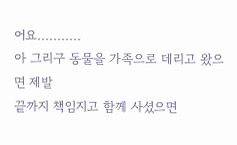어요...........
아 그리구 동물을 가족으로 데리고 왔으면 제발
끝까지 책임지고 함께 사셨으면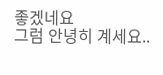좋겠네요
그럼 안녕히 계세요..